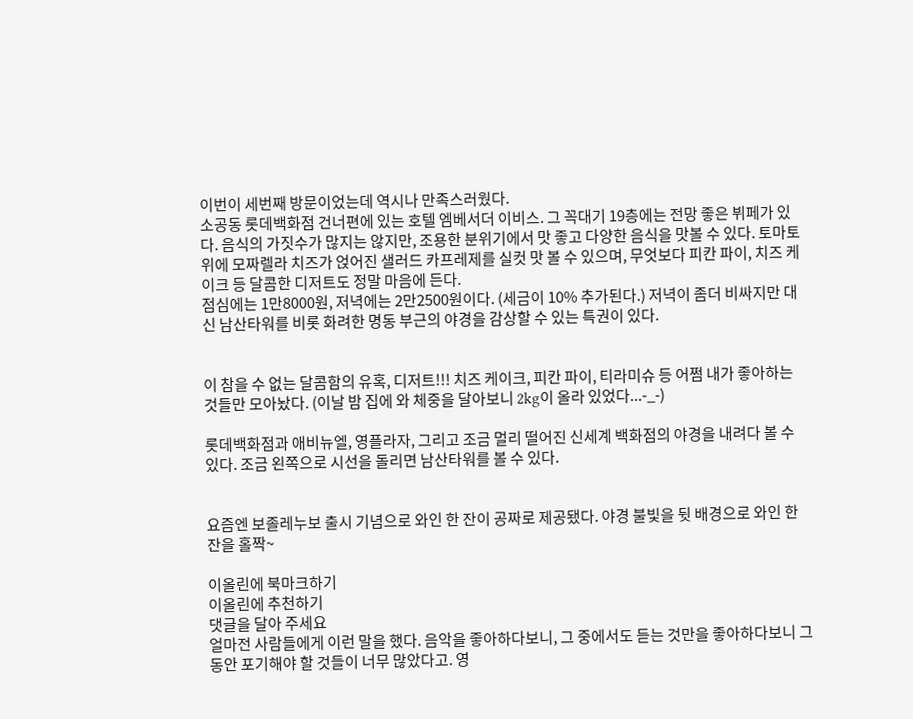이번이 세번째 방문이었는데 역시나 만족스러웠다.
소공동 롯데백화점 건너편에 있는 호텔 엠베서더 이비스. 그 꼭대기 19층에는 전망 좋은 뷔페가 있다. 음식의 가짓수가 많지는 않지만, 조용한 분위기에서 맛 좋고 다양한 음식을 맛볼 수 있다. 토마토 위에 모짜렐라 치즈가 얹어진 샐러드 카프레제를 실컷 맛 볼 수 있으며, 무엇보다 피칸 파이, 치즈 케이크 등 달콤한 디저트도 정말 마음에 든다.
점심에는 1만8000원, 저녁에는 2만2500원이다. (세금이 10% 추가된다.) 저녁이 좀더 비싸지만 대신 남산타워를 비롯 화려한 명동 부근의 야경을 감상할 수 있는 특권이 있다.


이 참을 수 없는 달콤함의 유혹, 디저트!!! 치즈 케이크, 피칸 파이, 티라미슈 등 어쩜 내가 좋아하는 것들만 모아놨다. (이날 밤 집에 와 체중을 달아보니 2kg이 올라 있었다...-_-)

롯데백화점과 애비뉴엘, 영플라자, 그리고 조금 멀리 떨어진 신세계 백화점의 야경을 내려다 볼 수 있다. 조금 왼쪽으로 시선을 돌리면 남산타워를 볼 수 있다.


요즘엔 보졸레누보 출시 기념으로 와인 한 잔이 공짜로 제공됐다. 야경 불빛을 뒷 배경으로 와인 한 잔을 홀짝~

이올린에 북마크하기
이올린에 추천하기
댓글을 달아 주세요
얼마전 사람들에게 이런 말을 했다. 음악을 좋아하다보니, 그 중에서도 듣는 것만을 좋아하다보니 그 동안 포기해야 할 것들이 너무 많았다고. 영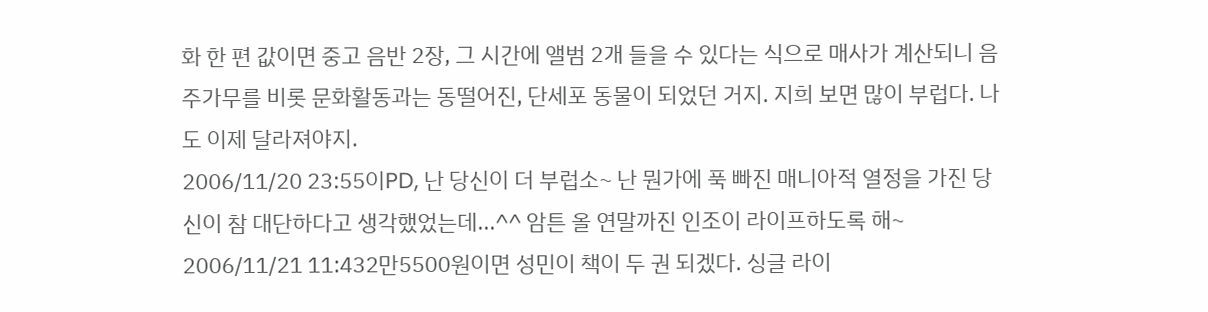화 한 편 값이면 중고 음반 2장, 그 시간에 앨범 2개 들을 수 있다는 식으로 매사가 계산되니 음주가무를 비롯 문화활동과는 동떨어진, 단세포 동물이 되었던 거지. 지희 보면 많이 부럽다. 나도 이제 달라져야지.
2006/11/20 23:55이PD, 난 당신이 더 부럽소~ 난 뭔가에 푹 빠진 매니아적 열정을 가진 당신이 참 대단하다고 생각했었는데...^^ 암튼 올 연말까진 인조이 라이프하도록 해~
2006/11/21 11:432만5500원이면 성민이 책이 두 권 되겠다. 싱글 라이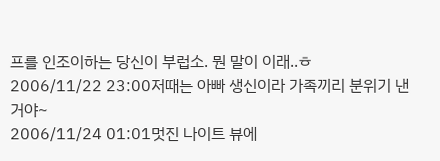프를 인조이하는 당신이 부럽소. 뭔 말이 이래..ㅎ
2006/11/22 23:00저때는 아빠 생신이라 가족끼리 분위기 낸거야~
2006/11/24 01:01멋진 나이트 뷰에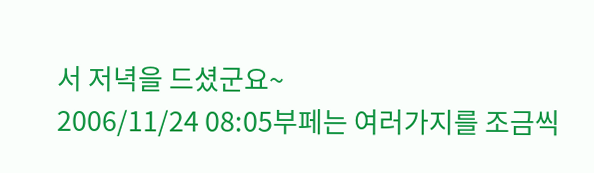서 저녁을 드셨군요~
2006/11/24 08:05부페는 여러가지를 조금씩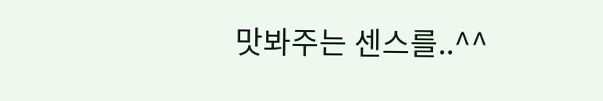맛봐주는 센스를..^^